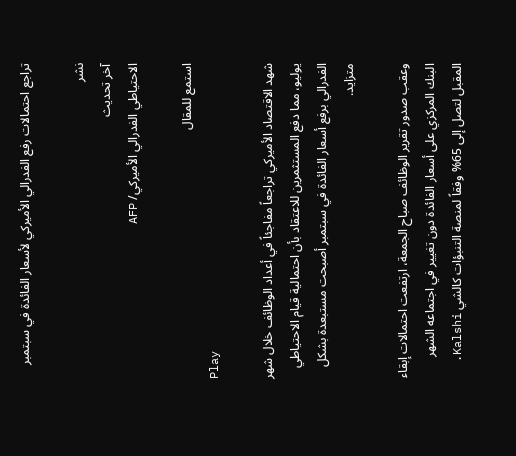تراجع احتمالات رفع الفدرالي الأميركي لأسعار الفائدة في سبتمبر

نشر
آخر تحديث
الاحتياطي الفدرالي الأميركي/ AFP

استمع للمقال
Play

شهد الاقتصاد الأميركي تراجعاً مفاجئاً في أعداد الوظائف خلال شهر يوليو، مما دفع المستثمرين للاعتقاد بأن احتمالية قيام الاحتياطي الفدرالي برفع أسعار الفائدة في سبتمبر أصبحت مستبعدة بشكل متزايد.

وعقب صدور تقرير الوظائف صباح الجمعة، ارتفعت احتمالات إبقاء البنك المركزي على أسعار الفائدة دون تغيير في اجتماعه الشهر المقبل لتصل إلى 65% وفقاً لمنصة التنبؤات كالشي Kalshi.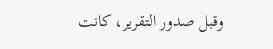وقبل صدور التقرير، كانت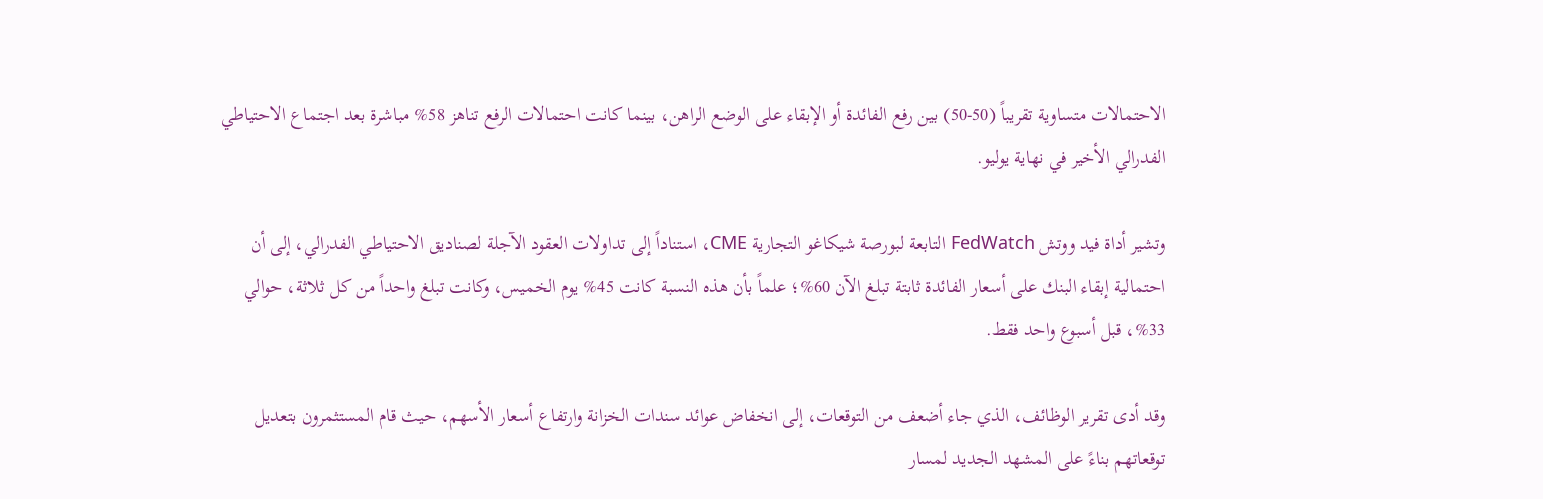الاحتمالات متساوية تقريباً (50-50) بين رفع الفائدة أو الإبقاء على الوضع الراهن، بينما كانت احتمالات الرفع تناهز 58% مباشرة بعد اجتماع الاحتياطي الفدرالي الأخير في نهاية يوليو.

وتشير أداة فيد ووتش FedWatch التابعة لبورصة شيكاغو التجارية CME، استناداً إلى تداولات العقود الآجلة لصناديق الاحتياطي الفدرالي، إلى أن احتمالية إبقاء البنك على أسعار الفائدة ثابتة تبلغ الآن 60%؛ علماً بأن هذه النسبة كانت 45% يوم الخميس، وكانت تبلغ واحداً من كل ثلاثة، حوالي 33%، قبل أسبوع واحد فقط.

وقد أدى تقرير الوظائف، الذي جاء أضعف من التوقعات، إلى انخفاض عوائد سندات الخزانة وارتفاع أسعار الأسهم، حيث قام المستثمرون بتعديل توقعاتهم بناءً على المشهد الجديد لمسار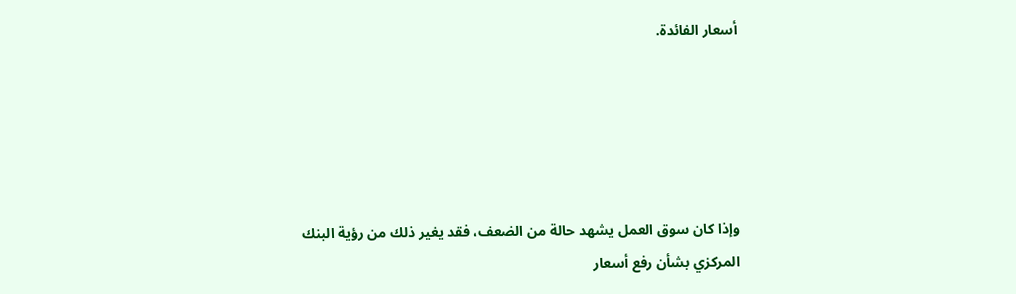أسعار الفائدة.





وإذا كان سوق العمل يشهد حالة من الضعف، فقد يغير ذلك من رؤية البنك المركزي بشأن رفع أسعار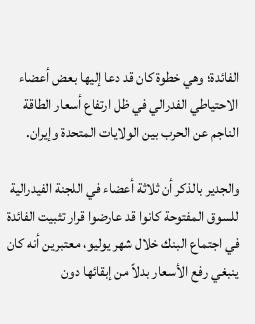الفائدة؛ وهي خطوة كان قد دعا إليها بعض أعضاء الاحتياطي الفدرالي في ظل ارتفاع أسعار الطاقة الناجم عن الحرب بين الولايات المتحدة وإيران.

والجدير بالذكر أن ثلاثة أعضاء في اللجنة الفيدرالية للسوق المفتوحة كانوا قد عارضوا قرار تثبيت الفائدة في اجتماع البنك خلال شهر يوليو، معتبرين أنه كان ينبغي رفع الأسعار بدلاً من إبقائها دون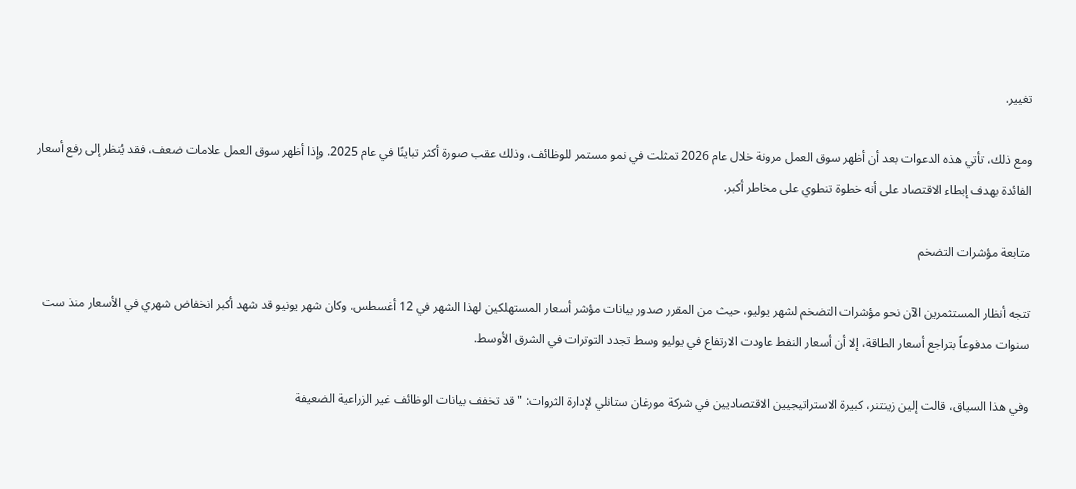تغيير.

ومع ذلك، تأتي هذه الدعوات بعد أن أظهر سوق العمل مرونة خلال عام 2026 تمثلت في نمو مستمر للوظائف، وذلك عقب صورة أكثر تباينًا في عام 2025. وإذا أظهر سوق العمل علامات ضعف، فقد يُنظر إلى رفع أسعار الفائدة بهدف إبطاء الاقتصاد على أنه خطوة تنطوي على مخاطر أكبر.

متابعة مؤشرات التضخم

تتجه أنظار المستثمرين الآن نحو مؤشرات التضخم لشهر يوليو، حيث من المقرر صدور بيانات مؤشر أسعار المستهلكين لهذا الشهر في 12 أغسطس. وكان شهر يونيو قد شهد أكبر انخفاض شهري في الأسعار منذ ست سنوات مدفوعاً بتراجع أسعار الطاقة، إلا أن أسعار النفط عاودت الارتفاع في يوليو وسط تجدد التوترات في الشرق الأوسط.

وفي هذا السياق، قالت إلين زينتنر، كبيرة الاستراتيجيين الاقتصاديين في شركة مورغان ستانلي لإدارة الثروات: "قد تخفف بيانات الوظائف غير الزراعية الضعيفة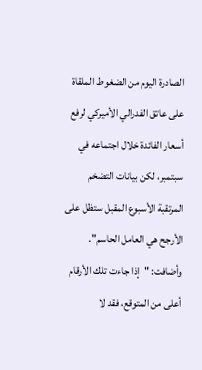الصادرة اليوم من الضغوط الملقاة على عاتق الفدرالي الأميركي لرفع أسعار الفائدة خلال اجتماعه في سبتمبر، لكن بيانات التضخم المرتقبة الأسبوع المقبل ستظل على الأرجح هي العامل الحاسم". وأضافت: "إذا جاءت تلك الأرقام أعلى من المتوقع، فقد لا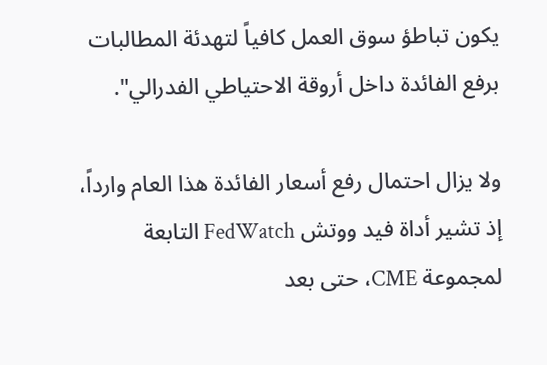يكون تباطؤ سوق العمل كافياً لتهدئة المطالبات برفع الفائدة داخل أروقة الاحتياطي الفدرالي".

ولا يزال احتمال رفع أسعار الفائدة هذا العام وارداً، إذ تشير أداة فيد ووتش FedWatch التابعة لمجموعة CME، حتى بعد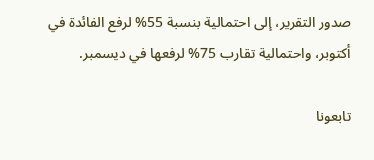صدور التقرير، إلى احتمالية بنسبة 55% لرفع الفائدة في أكتوبر، واحتمالية تقارب 75% لرفعها في ديسمبر.

تابعونا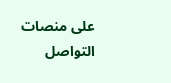على منصات التواصل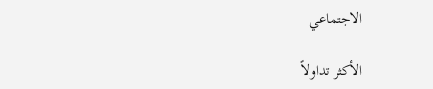الاجتماعي

الأكثر تداولاً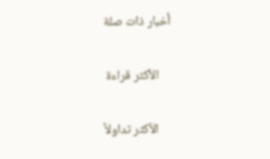أخبار ذات صلة

    الأكثر قراءة

    الأكثر تداولاً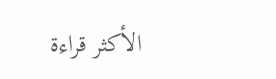الأكثر قراءة